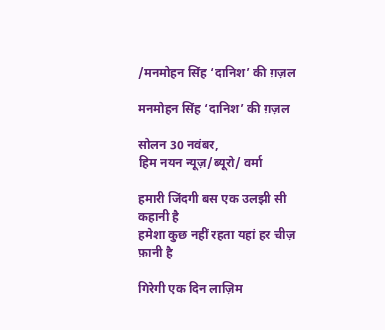/मनमोहन सिंह ‘दानिश’ की ग़ज़ल

मनमोहन सिंह ‘दानिश’ की ग़ज़ल

सोलन 30 नवंबर,
हिम नयन न्यूज़/ब्यूरो/ वर्मा

हमारी जिंदगी बस एक उलझी सी कहानी है
हमेशा कुछ नहीं रहता यहां हर चीज़ फ़ानी है

गिरेगी एक दिन लाज़िम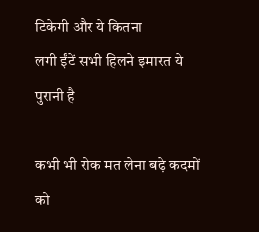टिकेगी और ये कितना
लगी ईंटें सभी हिलने इमारत ये पुरानी है

कभी भी रोक मत लेना बढ़े कदमों को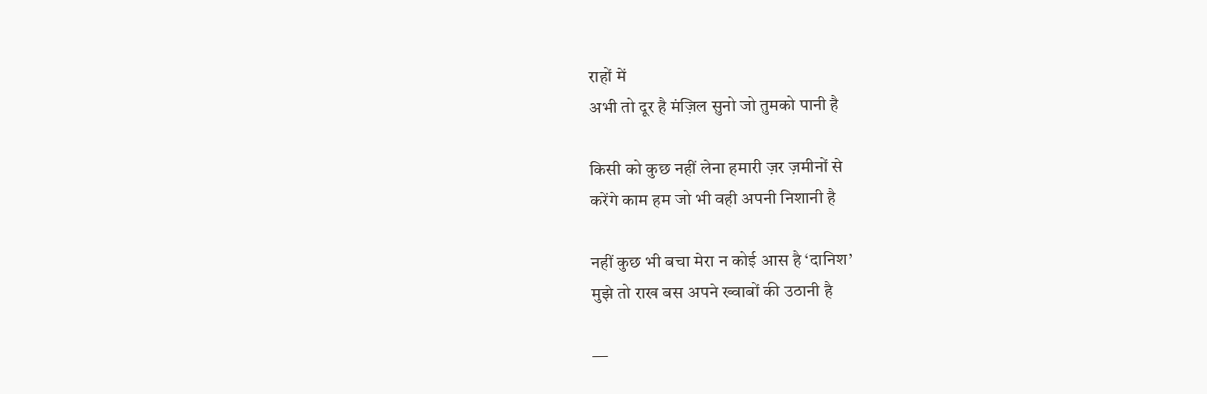राहों में
अभी तो दूर है मंज़िल सुनो जो तुमको पानी है

किसी को कुछ नहीं लेना हमारी ज़र ज़मीनों से
करेंगे काम हम जो भी वही अपनी निशानी है

नहीं कुछ भी बचा मेरा न कोई आस है ‘दानिश’
मुझे तो राख बस अपने ख्वाबों की उठानी है

—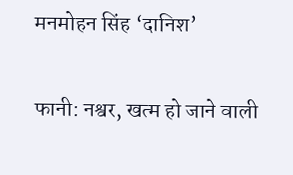मनमोहन सिंह ‘दानिश’

फानी: नश्वर, खत्म हो जाने वाली